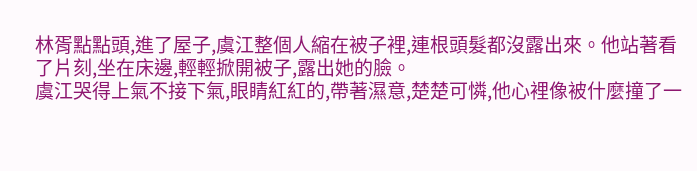林胥點點頭,進了屋子,虞江整個人縮在被子裡,連根頭髮都沒露出來。他站著看了片刻,坐在床邊,輕輕掀開被子,露出她的臉。
虞江哭得上氣不接下氣,眼睛紅紅的,帶著濕意,楚楚可憐,他心裡像被什麼撞了一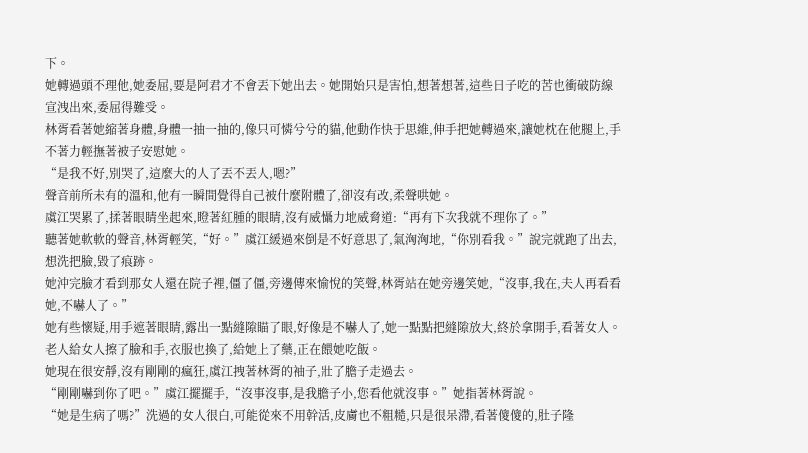下。
她轉過頭不理他,她委屈,要是阿君才不會丟下她出去。她開始只是害怕,想著想著,這些日子吃的苦也衝破防線宣洩出來,委屈得難受。
林胥看著她縮著身體,身體一抽一抽的,像只可憐兮兮的貓,他動作快于思維,伸手把她轉過來,讓她枕在他腿上,手不著力輕撫著被子安慰她。
“是我不好,別哭了,這麼大的人了丟不丟人,嗯?”
聲音前所未有的溫和,他有一瞬間覺得自己被什麼附體了,卻沒有改,柔聲哄她。
虞江哭累了,揉著眼睛坐起來,瞪著紅腫的眼睛,沒有威懾力地威脅道:“再有下次我就不理你了。”
聽著她軟軟的聲音,林胥輕笑,“好。”虞江緩過來倒是不好意思了,氣洶洶地,“你別看我。”說完就跑了出去,想洗把臉,毀了痕跡。
她沖完臉才看到那女人還在院子裡,僵了僵,旁邊傳來愉悅的笑聲,林胥站在她旁邊笑她,“沒事,我在,夫人再看看她,不嚇人了。”
她有些懷疑,用手遮著眼睛,露出一點縫隙瞄了眼,好像是不嚇人了,她一點點把縫隙放大,終於拿開手,看著女人。
老人給女人擦了臉和手,衣服也換了,給她上了藥,正在餵她吃飯。
她現在很安靜,沒有剛剛的瘋狂,虞江拽著林胥的袖子,壯了膽子走過去。
“剛剛嚇到你了吧。”虞江擺擺手,“沒事沒事,是我膽子小,您看他就沒事。”她指著林胥說。
“她是生病了嗎?”洗過的女人很白,可能從來不用幹活,皮膚也不粗糙,只是很呆滯,看著傻傻的,肚子隆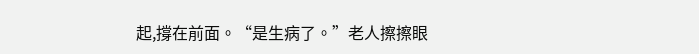起,撐在前面。“是生病了。”老人擦擦眼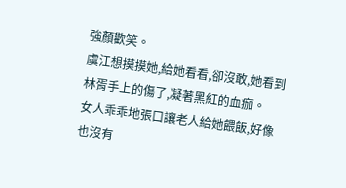強顏歡笑。
虞江想摸摸她,給她看看,卻沒敢,她看到林胥手上的傷了,凝著黑紅的血痂。
女人乖乖地張口讓老人給她餵飯,好像也沒有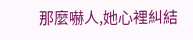那麼嚇人,她心裡糾結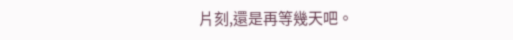片刻,還是再等幾天吧。